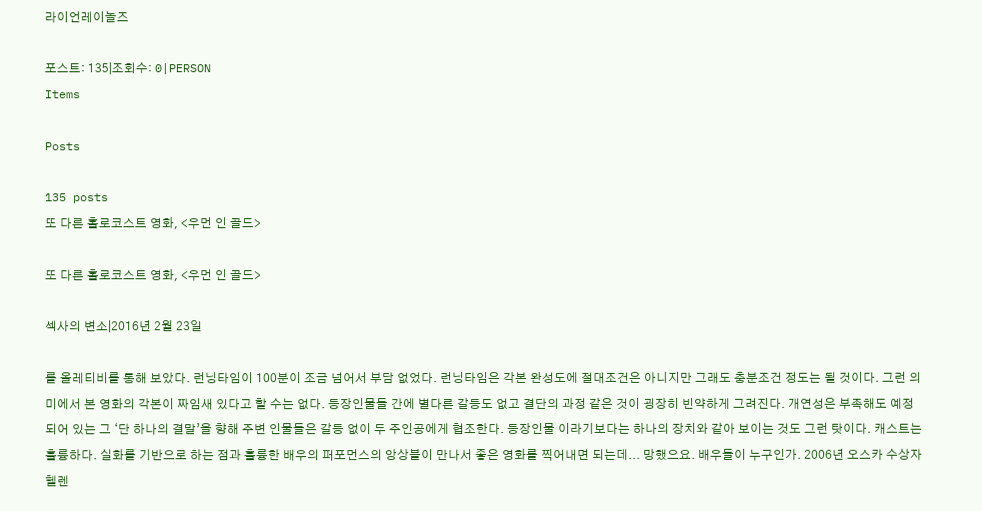라이언레이놀즈

포스트: 135|조회수: 0|PERSON
Items

Posts

135 posts
또 다른 홀로코스트 영화, <우먼 인 골드>

또 다른 홀로코스트 영화, <우먼 인 골드>

섹사의 변소|2016년 2월 23일

를 올레티비를 통해 보았다. 런닝타임이 100분이 조금 넘어서 부담 없었다. 런닝타임은 각본 완성도에 절대조건은 아니지만 그래도 충분조건 정도는 될 것이다. 그런 의미에서 본 영화의 각본이 짜임새 있다고 할 수는 없다. 등장인물들 간에 별다른 갈등도 없고 결단의 과정 같은 것이 굉장히 빈약하게 그려진다. 개연성은 부족해도 예정되어 있는 그 ‘단 하나의 결말’을 향해 주변 인물들은 갈등 없이 두 주인공에게 협조한다. 등장인물 이라기보다는 하나의 장치와 같아 보이는 것도 그런 탓이다. 캐스트는 훌륭하다. 실화를 기반으로 하는 점과 훌륭한 배우의 퍼포먼스의 앙상블이 만나서 좋은 영화를 찍어내면 되는데... 망했으요. 배우들이 누구인가. 2006년 오스카 수상자 헬렌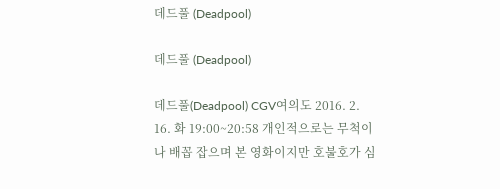데드풀 (Deadpool)

데드풀 (Deadpool)

데드풀(Deadpool) CGV여의도 2016. 2. 16. 화 19:00~20:58 개인적으로는 무척이나 배꼽 잡으며 본 영화이지만 호불호가 심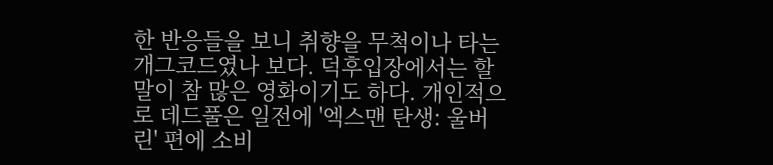한 반응들을 보니 취향을 무척이나 타는 개그코드였나 보다. 덕후입장에서는 할 말이 참 많은 영화이기도 하다. 개인적으로 데드풀은 일전에 '엑스맨 탄생: 울버린' 편에 소비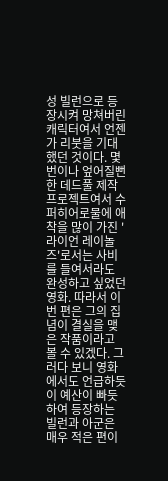성 빌런으로 등장시켜 망쳐버린 캐릭터여서 언젠가 리붓을 기대했던 것이다. 몇 번이나 엎어질뻔한 데드풀 제작 프로젝트여서 수퍼히어로물에 애착을 많이 가진 '라이언 레이놀즈'로서는 사비를 들여서라도 완성하고 싶었던 영화. 따라서 이번 편은 그의 집념이 결실을 맺은 작품이라고 볼 수 있겠다. 그러다 보니 영화에서도 언급하듯이 예산이 빠듯하여 등장하는 빌런과 아군은 매우 적은 편이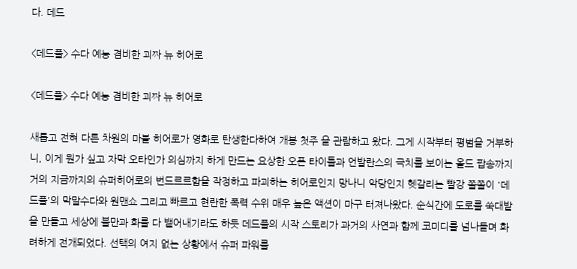다. 데드

<데드풀> 수다 예능 겸비한 괴짜 뉴 히어로

<데드풀> 수다 예능 겸비한 괴짜 뉴 히어로

새롭고 전혀 다른 차원의 마블 히어로가 영화로 탄생한다하여 개봉 첫주 을 관람하고 왔다. 그게 시작부터 평범을 거부하니, 이게 뭔가 싶고 자막 오타인가 의심까지 하게 만드는 요상한 오픈 타이틀과 언발란스의 극치를 보이는 올드 팝송까지 거의 지금까지의 슈퍼히어로의 번드르르함을 작정하고 파괴하는 히어로인지 망나니 악당인지 헷갈리는 빨강 쫄쫄이 '데드풀'의 막말수다와 원맨쇼 그리고 빠르고 현란한 폭력 수위 매우 높은 액션이 마구 터져나왔다. 순식간에 도로를 쑥대밭을 만들고 세상에 불만과 화를 다 뱉어내기라도 하듯 데드풀의 시작 스토리가 과거의 사연과 함께 코미디를 넘나들며 화려하게 전개되었다. 선택의 여지 없는 상황에서 슈퍼 파워를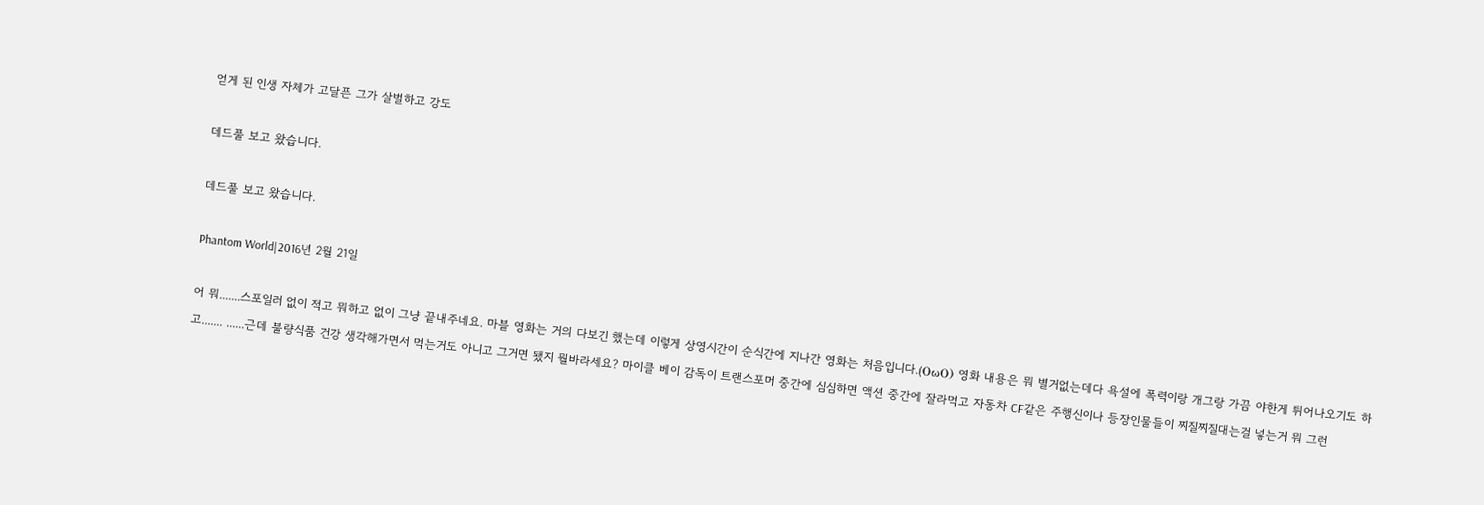얻게 된 인생 자체가 고달픈 그가 살벌하고 강도

데드풀 보고 왔습니다.

데드풀 보고 왔습니다.

Phantom World|2016년 2월 21일

어 뭐.......스포일러 없이 적고 뭐하고 없이 그냥 끝내주네요. 마블 영화는 거의 다보긴 했는데 이렇게 상영시간이 순식간에 지나간 영화는 처음입니다.(OωO) 영화 내용은 뭐 별거없는데다 욕설에 폭력이랑 개그랑 가끔 야한게 튀어나오기도 하고....... ......근데 불량식품 건강 생각해가면서 먹는거도 아니고 그거면 됐지 뭘바라세요? 마이클 베이 감독이 트랜스포머 중간에 심심하면 액션 중간에 잘라먹고 자동차 CF같은 주행신이나 등장인물들이 찌질찌질대는걸 넣는거 뭐 그런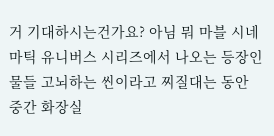거 기대하시는건가요? 아님 뭐 마블 시네마틱 유니버스 시리즈에서 나오는 등장인물들 고뇌하는 씬이라고 찌질대는 동안 중간 화장실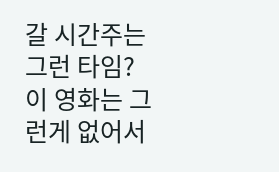갈 시간주는 그런 타임? 이 영화는 그런게 없어서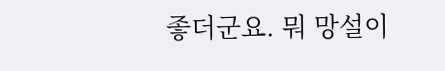좋더군요. 뭐 망설이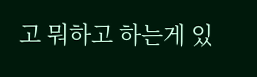고 뭐하고 하는게 있